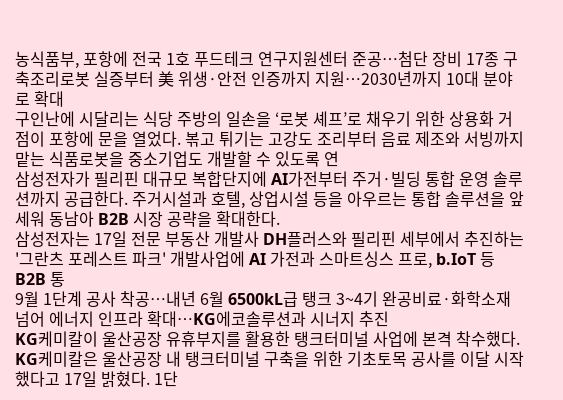농식품부, 포항에 전국 1호 푸드테크 연구지원센터 준공…첨단 장비 17종 구축조리로봇 실증부터 美 위생·안전 인증까지 지원…2030년까지 10대 분야로 확대
구인난에 시달리는 식당 주방의 일손을 ‘로봇 셰프’로 채우기 위한 상용화 거점이 포항에 문을 열었다. 볶고 튀기는 고강도 조리부터 음료 제조와 서빙까지 맡는 식품로봇을 중소기업도 개발할 수 있도록 연
삼성전자가 필리핀 대규모 복합단지에 AI가전부터 주거·빌딩 통합 운영 솔루션까지 공급한다. 주거시설과 호텔, 상업시설 등을 아우르는 통합 솔루션을 앞세워 동남아 B2B 시장 공략을 확대한다.
삼성전자는 17일 전문 부동산 개발사 DH플러스와 필리핀 세부에서 추진하는 '그란츠 포레스트 파크' 개발사업에 AI 가전과 스마트싱스 프로, b.IoT 등 B2B 통
9월 1단계 공사 착공…내년 6월 6500kL급 탱크 3~4기 완공비료·화학소재 넘어 에너지 인프라 확대…KG에코솔루션과 시너지 추진
KG케미칼이 울산공장 유휴부지를 활용한 탱크터미널 사업에 본격 착수했다.
KG케미칼은 울산공장 내 탱크터미널 구축을 위한 기초토목 공사를 이달 시작했다고 17일 밝혔다. 1단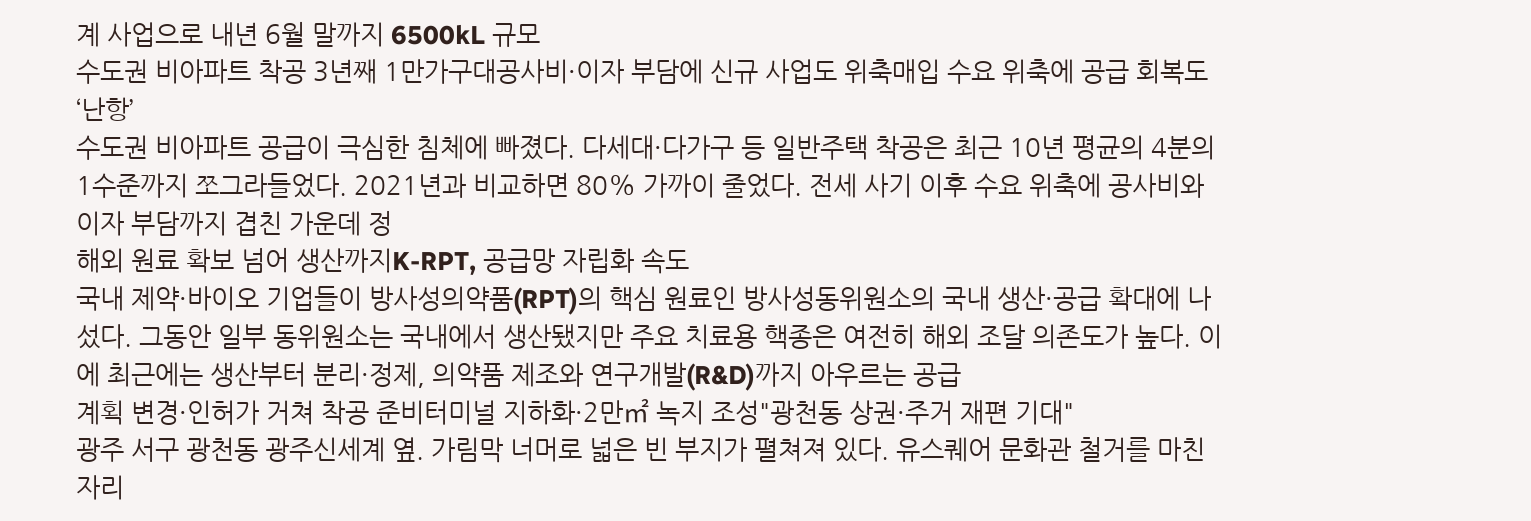계 사업으로 내년 6월 말까지 6500kL 규모
수도권 비아파트 착공 3년째 1만가구대공사비·이자 부담에 신규 사업도 위축매입 수요 위축에 공급 회복도 ‘난항’
수도권 비아파트 공급이 극심한 침체에 빠졌다. 다세대·다가구 등 일반주택 착공은 최근 10년 평균의 4분의 1수준까지 쪼그라들었다. 2021년과 비교하면 80% 가까이 줄었다. 전세 사기 이후 수요 위축에 공사비와 이자 부담까지 겹친 가운데 정
해외 원료 확보 넘어 생산까지K-RPT, 공급망 자립화 속도
국내 제약·바이오 기업들이 방사성의약품(RPT)의 핵심 원료인 방사성동위원소의 국내 생산·공급 확대에 나섰다. 그동안 일부 동위원소는 국내에서 생산됐지만 주요 치료용 핵종은 여전히 해외 조달 의존도가 높다. 이에 최근에는 생산부터 분리·정제, 의약품 제조와 연구개발(R&D)까지 아우르는 공급
계획 변경·인허가 거쳐 착공 준비터미널 지하화·2만㎡ 녹지 조성"광천동 상권·주거 재편 기대"
광주 서구 광천동 광주신세계 옆. 가림막 너머로 넓은 빈 부지가 펼쳐져 있다. 유스퀘어 문화관 철거를 마친 자리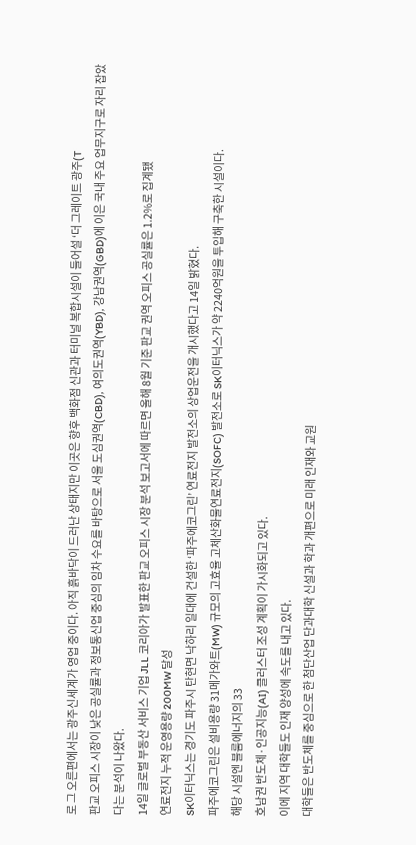로 그 오른편에서는 광주신세계가 영업 중이다. 아직 흙바닥이 드러난 상태지만 이곳은 향후 백화점 신관과 터미널 복합시설이 들어설 ‘더 그레이트 광주(T
판교 오피스 시장이 낮은 공실률과 정보통신업 중심의 임차 수요를 바탕으로 서울 도심권역(CBD), 여의도권역(YBD), 강남권역(GBD)에 이은 국내 주요 업무지구로 자리 잡았다는 분석이 나왔다.
14일 글로벌 부동산 서비스 기업 JLL 코리아가 발표한 판교 오피스 시장 분석 보고서에 따르면 올해 8월 기준 판교 권역 오피스 공실률은 1.2%로 집계됐
연료전지 누적 운영용량 200MW 달성
SK이터닉스는 경기도 파주시 탄현면 낙하리 일대에 건설한 ‘파주에코그린’ 연료전지 발전소의 상업운전을 개시했다고 14일 밝혔다.
파주에코그린은 설비용량 31메가와트(MW) 규모의 고효율 고체산화물연료전지(SOFC) 발전소로 SK이터닉스가 약 2240억원을 투입해 구축한 시설이다.
해당 시설엔 블룸에너지의 33
호남권 반도체·인공지능(AI) 클러스터 조성 계획이 가시화되고 있다.
이에 지역 대학들도 인재 양성에 속도를 내고 있다.
대학들은 반도체를 중심으로 한 첨단산업 단과대학 신설과 학과 개편으로 미래 인재와 교원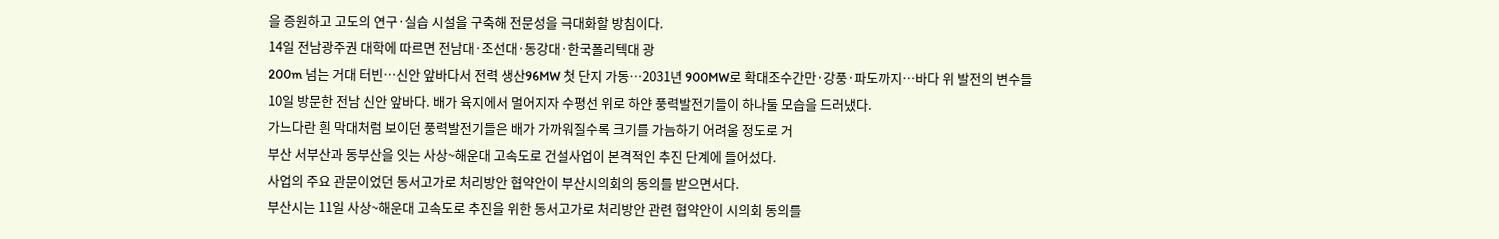을 증원하고 고도의 연구·실습 시설을 구축해 전문성을 극대화할 방침이다.
14일 전남광주권 대학에 따르면 전남대·조선대·동강대·한국폴리텍대 광
200m 넘는 거대 터빈…신안 앞바다서 전력 생산96MW 첫 단지 가동…2031년 900MW로 확대조수간만·강풍·파도까지…바다 위 발전의 변수들
10일 방문한 전남 신안 앞바다. 배가 육지에서 멀어지자 수평선 위로 하얀 풍력발전기들이 하나둘 모습을 드러냈다.
가느다란 흰 막대처럼 보이던 풍력발전기들은 배가 가까워질수록 크기를 가늠하기 어려울 정도로 거
부산 서부산과 동부산을 잇는 사상~해운대 고속도로 건설사업이 본격적인 추진 단계에 들어섰다.
사업의 주요 관문이었던 동서고가로 처리방안 협약안이 부산시의회의 동의를 받으면서다.
부산시는 11일 사상~해운대 고속도로 추진을 위한 동서고가로 처리방안 관련 협약안이 시의회 동의를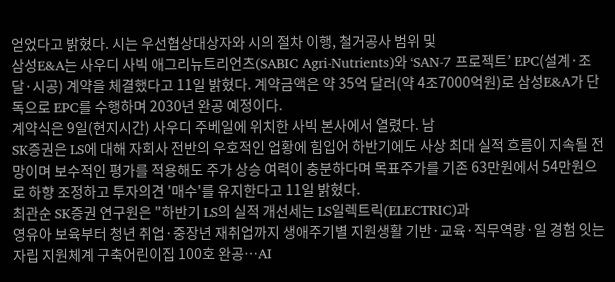얻었다고 밝혔다. 시는 우선협상대상자와 시의 절차 이행, 철거공사 범위 및
삼성E&A는 사우디 사빅 애그리뉴트리언츠(SABIC Agri-Nutrients)와 ‘SAN-7 프로젝트’ EPC(설계·조달·시공) 계약을 체결했다고 11일 밝혔다. 계약금액은 약 35억 달러(약 4조7000억원)로 삼성E&A가 단독으로 EPC를 수행하며 2030년 완공 예정이다.
계약식은 9일(현지시간) 사우디 주베일에 위치한 사빅 본사에서 열렸다. 남
SK증권은 LS에 대해 자회사 전반의 우호적인 업황에 힘입어 하반기에도 사상 최대 실적 흐름이 지속될 전망이며 보수적인 평가를 적용해도 주가 상승 여력이 충분하다며 목표주가를 기존 63만원에서 54만원으로 하향 조정하고 투자의견 '매수'를 유지한다고 11일 밝혔다.
최관순 SK증권 연구원은 "하반기 LS의 실적 개선세는 LS일렉트릭(ELECTRIC)과
영유아 보육부터 청년 취업·중장년 재취업까지 생애주기별 지원생활 기반·교육·직무역량·일 경험 잇는 자립 지원체계 구축어린이집 100호 완공…AI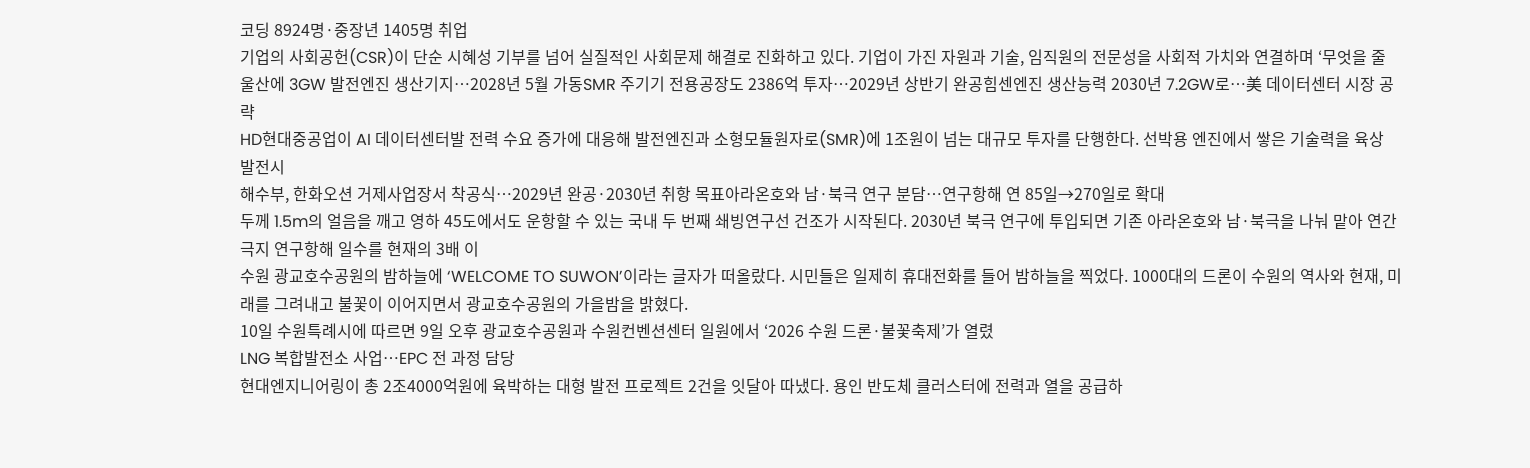코딩 8924명·중장년 1405명 취업
기업의 사회공헌(CSR)이 단순 시혜성 기부를 넘어 실질적인 사회문제 해결로 진화하고 있다. 기업이 가진 자원과 기술, 임직원의 전문성을 사회적 가치와 연결하며 ‘무엇을 줄
울산에 3GW 발전엔진 생산기지…2028년 5월 가동SMR 주기기 전용공장도 2386억 투자…2029년 상반기 완공힘센엔진 생산능력 2030년 7.2GW로…美 데이터센터 시장 공략
HD현대중공업이 AI 데이터센터발 전력 수요 증가에 대응해 발전엔진과 소형모듈원자로(SMR)에 1조원이 넘는 대규모 투자를 단행한다. 선박용 엔진에서 쌓은 기술력을 육상 발전시
해수부, 한화오션 거제사업장서 착공식…2029년 완공·2030년 취항 목표아라온호와 남·북극 연구 분담…연구항해 연 85일→270일로 확대
두께 1.5m의 얼음을 깨고 영하 45도에서도 운항할 수 있는 국내 두 번째 쇄빙연구선 건조가 시작된다. 2030년 북극 연구에 투입되면 기존 아라온호와 남·북극을 나눠 맡아 연간 극지 연구항해 일수를 현재의 3배 이
수원 광교호수공원의 밤하늘에 ‘WELCOME TO SUWON’이라는 글자가 떠올랐다. 시민들은 일제히 휴대전화를 들어 밤하늘을 찍었다. 1000대의 드론이 수원의 역사와 현재, 미래를 그려내고 불꽃이 이어지면서 광교호수공원의 가을밤을 밝혔다.
10일 수원특례시에 따르면 9일 오후 광교호수공원과 수원컨벤션센터 일원에서 ‘2026 수원 드론·불꽃축제’가 열렸
LNG 복합발전소 사업⋯EPC 전 과정 담당
현대엔지니어링이 총 2조4000억원에 육박하는 대형 발전 프로젝트 2건을 잇달아 따냈다. 용인 반도체 클러스터에 전력과 열을 공급하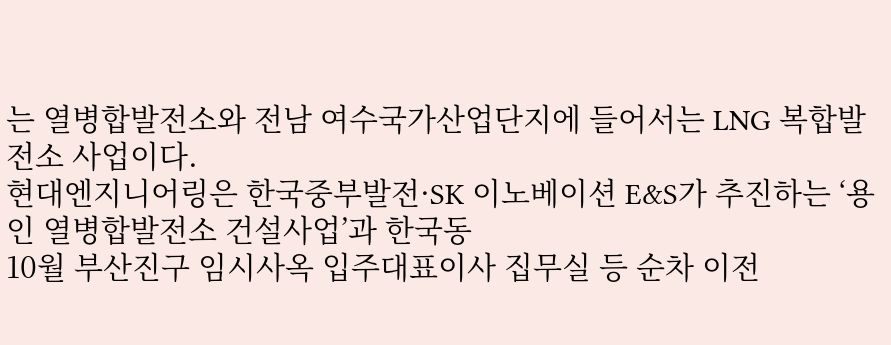는 열병합발전소와 전남 여수국가산업단지에 들어서는 LNG 복합발전소 사업이다.
현대엔지니어링은 한국중부발전·SK 이노베이션 E&S가 추진하는 ‘용인 열병합발전소 건설사업’과 한국동
10월 부산진구 임시사옥 입주대표이사 집무실 등 순차 이전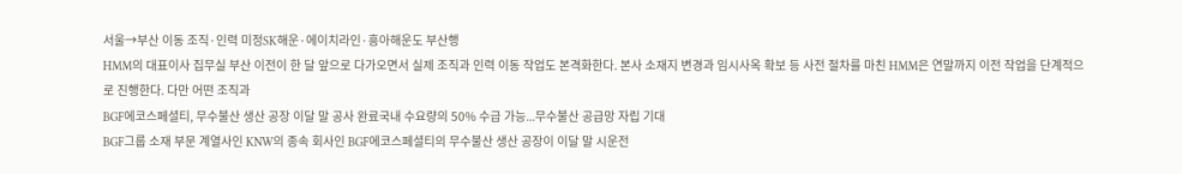서울→부산 이동 조직·인력 미정SK해운·에이치라인·흥아해운도 부산행
HMM의 대표이사 집무실 부산 이전이 한 달 앞으로 다가오면서 실제 조직과 인력 이동 작업도 본격화한다. 본사 소재지 변경과 임시사옥 확보 등 사전 절차를 마친 HMM은 연말까지 이전 작업을 단계적으로 진행한다. 다만 어떤 조직과
BGF에코스페셜티, 무수불산 생산 공장 이달 말 공사 완료국내 수요량의 50% 수급 가능...무수불산 공급망 자립 기대
BGF그룹 소재 부문 계열사인 KNW의 종속 회사인 BGF에코스페셜티의 무수불산 생산 공장이 이달 말 시운전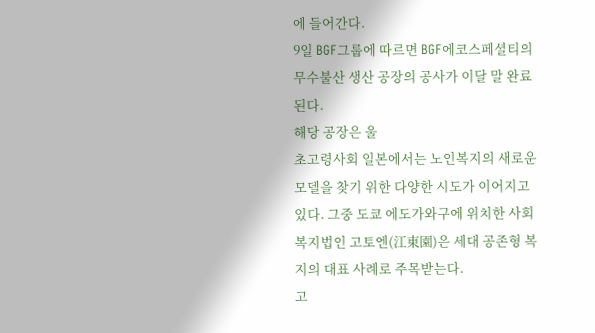에 들어간다.
9일 BGF그룹에 따르면 BGF에코스페셜티의 무수불산 생산 공장의 공사가 이달 말 완료된다.
해당 공장은 울
초고령사회 일본에서는 노인복지의 새로운 모델을 찾기 위한 다양한 시도가 이어지고 있다. 그중 도쿄 에도가와구에 위치한 사회복지법인 고토엔(江東園)은 세대 공존형 복지의 대표 사례로 주목받는다.
고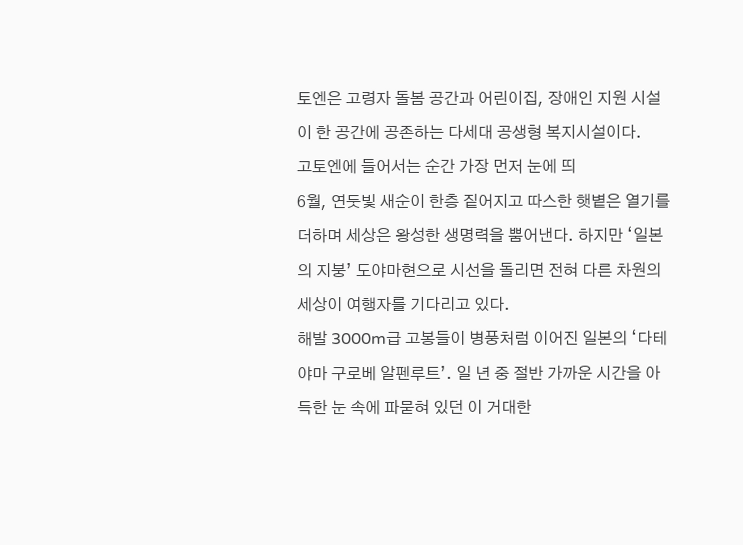토엔은 고령자 돌봄 공간과 어린이집, 장애인 지원 시설이 한 공간에 공존하는 다세대 공생형 복지시설이다.
고토엔에 들어서는 순간 가장 먼저 눈에 띄
6월, 연둣빛 새순이 한층 짙어지고 따스한 햇볕은 열기를 더하며 세상은 왕성한 생명력을 뿜어낸다. 하지만 ‘일본의 지붕’ 도야마현으로 시선을 돌리면 전혀 다른 차원의 세상이 여행자를 기다리고 있다.
해발 3000m급 고봉들이 병풍처럼 이어진 일본의 ‘다테야마 구로베 알펜루트’. 일 년 중 절반 가까운 시간을 아득한 눈 속에 파묻혀 있던 이 거대한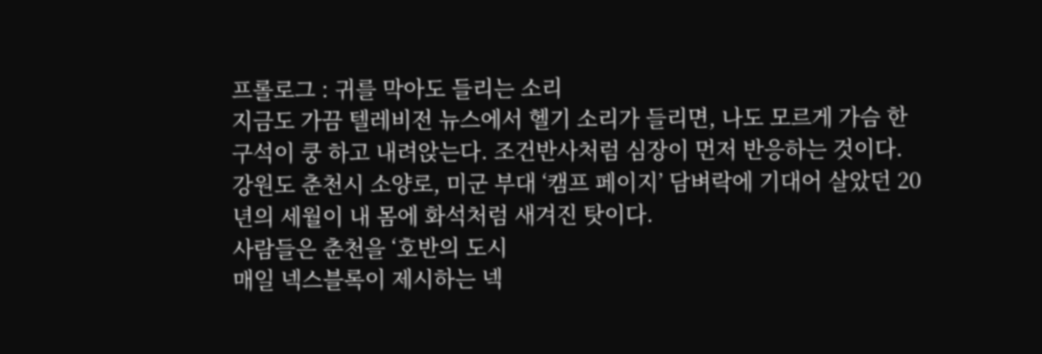프롤로그 : 귀를 막아도 들리는 소리
지금도 가끔 텔레비전 뉴스에서 헬기 소리가 들리면, 나도 모르게 가슴 한구석이 쿵 하고 내려앉는다. 조건반사처럼 심장이 먼저 반응하는 것이다. 강원도 춘천시 소양로, 미군 부대 ‘캠프 페이지’ 담벼락에 기대어 살았던 20년의 세월이 내 몸에 화석처럼 새겨진 탓이다.
사람들은 춘천을 ‘호반의 도시
매일 넥스블록이 제시하는 넥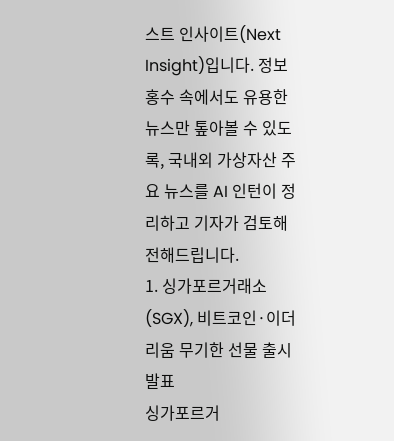스트 인사이트(Next Insight)입니다. 정보 홍수 속에서도 유용한 뉴스만 톺아볼 수 있도록, 국내외 가상자산 주요 뉴스를 AI 인턴이 정리하고 기자가 검토해 전해드립니다.
1. 싱가포르거래소(SGX), 비트코인·이더리움 무기한 선물 출시 발표
싱가포르거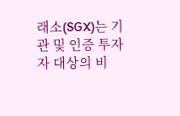래소(SGX)는 기관 및 인증 투자자 대상의 비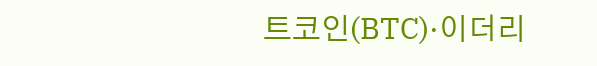트코인(BTC)·이더리